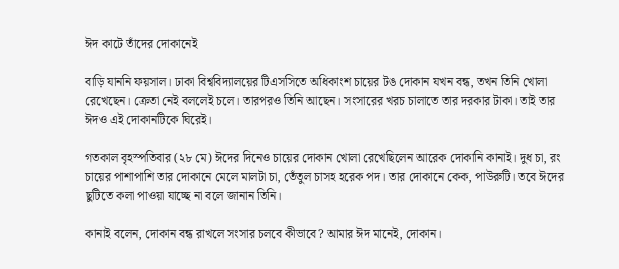ঈদ কাটে তাঁদের দোকানেই

বাড়ি যাননি ফয়সাল। ঢাকা বিশ্ববিদ্যালয়ের টিএসসিতে অধিকাংশ চায়ের টঙ দোকান যখন বন্ধ, তখন তিনি খোলা রেখেছেন। ক্রেতা নেই বললেই চলে। তারপরও তিনি আছেন। সংসারের খরচ চালাতে তার দরকার টাকা। তাই তার ঈদও এই দোকানটিকে ঘিরেই।

গতকাল বৃহস্পতিবার (২৮ মে) ঈদের দিনেও চায়ের দোকান খোলা রেখেছিলেন আরেক দোকানি কানাই। দুধ চা, রং চায়ের পাশাপাশি তার দোকানে মেলে মালটা চা, তেঁতুল চাসহ হরেক পদ। তার দোকানে কেক, পাউরুটি। তবে ঈদের ছুটিতে কলা পাওয়া যাচ্ছে না বলে জানান তিনি।

কানাই বলেন, দোকান বন্ধ রাখলে সংসার চলবে কীভাবে? আমার ঈদ মানেই, দোকান।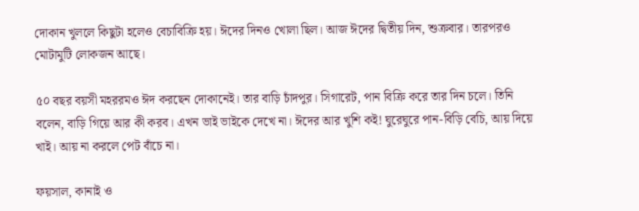দোকান খুললে কিছুটা হলেও বেচাবিক্রি হয়। ঈদের দিনও খোলা ছিল। আজ ঈদের দ্বিতীয় দিন, শুক্রবার। তারপরও মোটামুটি লোকজন আছে।

৫০ বছর বয়সী মহররমও ঈদ করছেন দোকানেই। তার বাড়ি চাঁদপুর। সিগারেট, পান বিক্রি করে তার দিন চলে। তিনি বলেন, বাড়ি গিয়ে আর কী করব। এখন ভাই ভাইকে দেখে না। ঈদের আর খুশি কই! ঘুরেঘুরে পান-বিড়ি বেচি, আয় দিয়ে খাই। আয় না করলে পেট বাঁচে না।

ফয়সাল, কানাই ও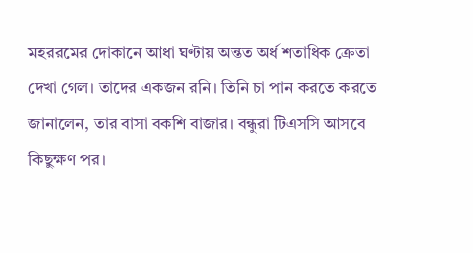মহররমের দোকানে আধা ঘণ্টায় অন্তত অর্ধ শতাধিক ক্রেতা দেখা গেল। তাদের একজন রনি। তিনি চা পান করতে করতে জানালেন, তার বাসা বকশি বাজার। বন্ধুরা টিএসসি আসবে কিছুক্ষণ পর।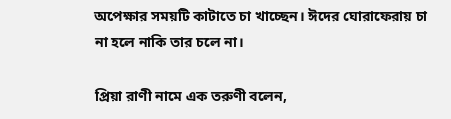অপেক্ষার সময়টি কাটাতে চা খাচ্ছেন। ঈদের ঘোরাফেরায় চা না হলে নাকি তার চলে না।

প্রিয়া রাণী নামে এক তরুণী বলেন,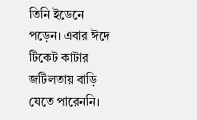তিনি ইডেনে পড়েন। এবার ঈদে টিকেট কাটার জটিলতায় বাড়ি যেতে পারেননি।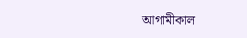আগামীকাল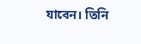যাবেন। তিনি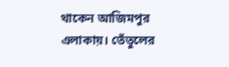থাকেন আজিমপুর এলাকায়। তেঁতুলের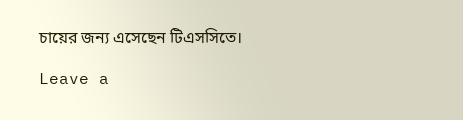চায়ের জন্য এসেছেন টিএসসিতে।

Leave a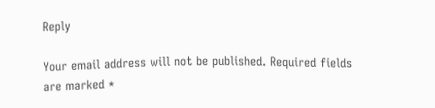Reply

Your email address will not be published. Required fields are marked *